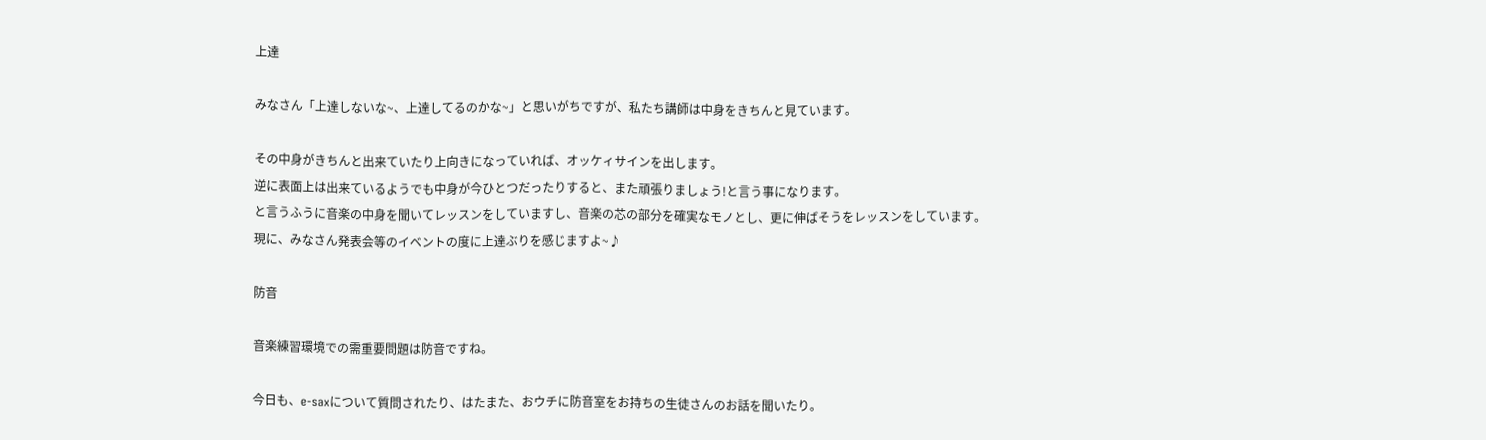上達

みなさん「上達しないな~、上達してるのかな~」と思いがちですが、私たち講師は中身をきちんと見ています。

その中身がきちんと出来ていたり上向きになっていれば、オッケィサインを出します。
逆に表面上は出来ているようでも中身が今ひとつだったりすると、また頑張りましょう!と言う事になります。
と言うふうに音楽の中身を聞いてレッスンをしていますし、音楽の芯の部分を確実なモノとし、更に伸ばそうをレッスンをしています。
現に、みなさん発表会等のイベントの度に上達ぶりを感じますよ~♪

防音

音楽練習環境での需重要問題は防音ですね。

今日も、e-saxについて質問されたり、はたまた、おウチに防音室をお持ちの生徒さんのお話を聞いたり。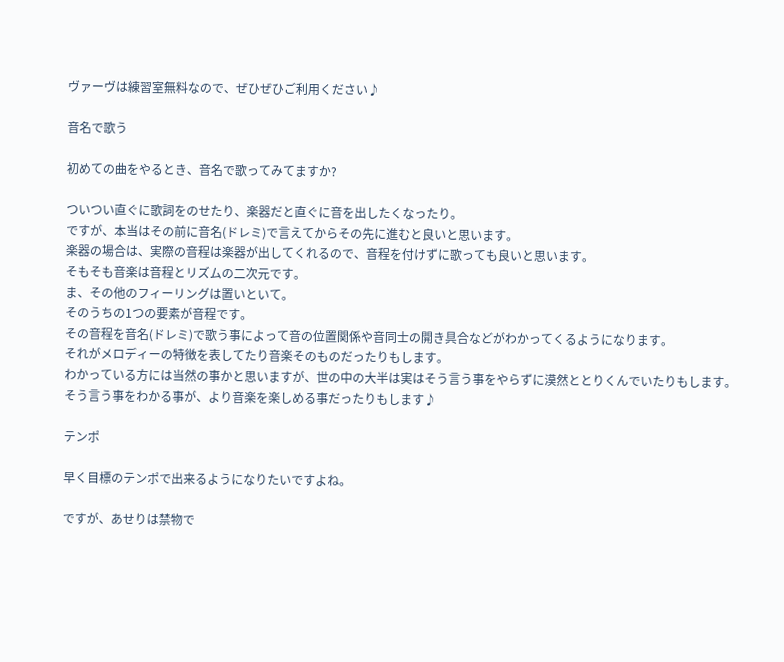ヴァーヴは練習室無料なので、ぜひぜひご利用ください♪

音名で歌う

初めての曲をやるとき、音名で歌ってみてますか?

ついつい直ぐに歌詞をのせたり、楽器だと直ぐに音を出したくなったり。
ですが、本当はその前に音名(ドレミ)で言えてからその先に進むと良いと思います。
楽器の場合は、実際の音程は楽器が出してくれるので、音程を付けずに歌っても良いと思います。
そもそも音楽は音程とリズムの二次元です。
ま、その他のフィーリングは置いといて。
そのうちの1つの要素が音程です。
その音程を音名(ドレミ)で歌う事によって音の位置関係や音同士の開き具合などがわかってくるようになります。
それがメロディーの特徴を表してたり音楽そのものだったりもします。
わかっている方には当然の事かと思いますが、世の中の大半は実はそう言う事をやらずに漠然ととりくんでいたりもします。
そう言う事をわかる事が、より音楽を楽しめる事だったりもします♪

テンポ

早く目標のテンポで出来るようになりたいですよね。

ですが、あせりは禁物で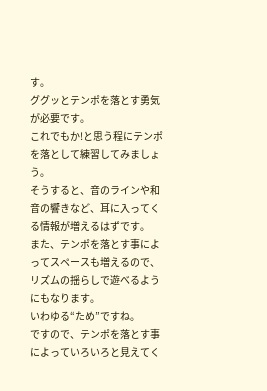す。
ググッとテンポを落とす勇気が必要です。
これでもか!と思う程にテンポを落として練習してみましょう。
そうすると、音のラインや和音の響きなど、耳に入ってくる情報が増えるはずです。
また、テンポを落とす事によってスペースも増えるので、リズムの揺らしで遊べるようにもなります。
いわゆる“ため”ですね。
ですので、テンポを落とす事によっていろいろと見えてく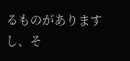るものがありますし、そ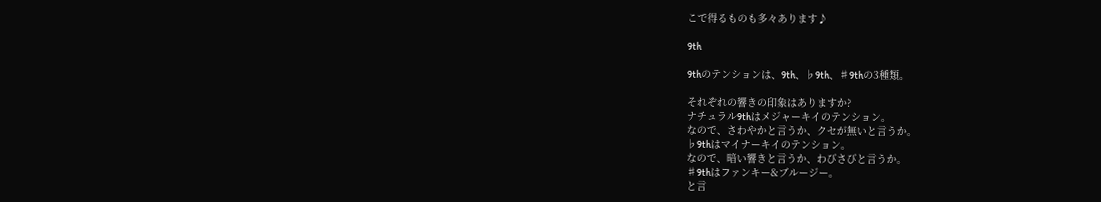こで得るものも多々あります♪

9th

9thのテンションは、9th、♭9th、♯9thの3種類。

それぞれの響きの印象はありますか?
ナチュラル9thはメジャーキイのテンション。
なので、さわやかと言うか、クセが無いと言うか。
♭9thはマイナーキイのテンション。
なので、暗い響きと言うか、わびさびと言うか。
♯9thはファンキー&ブルージー。
と言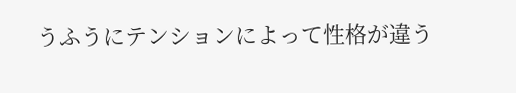うふうにテンションによって性格が違う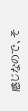感じなので、そ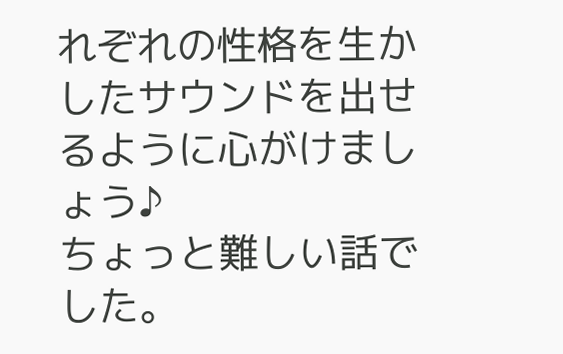れぞれの性格を生かしたサウンドを出せるように心がけましょう♪
ちょっと難しい話でした。